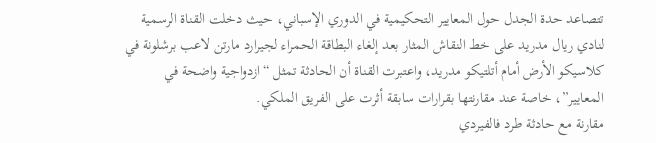تتصاعد حدة الجدل حول المعايير التحكيمية في الدوري الإسباني، حيث دخلت القناة الرسمية لنادي ريال مدريد على خط النقاش المثار بعد إلغاء البطاقة الحمراء لجيرارد مارتن لاعب برشلونة في كلاسيكو الأرض أمام أتلتيكو مدريد، واعتبرت القناة أن الحادثة تمثل “ازدواجية واضحة في المعايير”، خاصة عند مقارنتها بقرارات سابقة أثرت على الفريق الملكي.
مقارنة مع حادثة طرد فالفيردي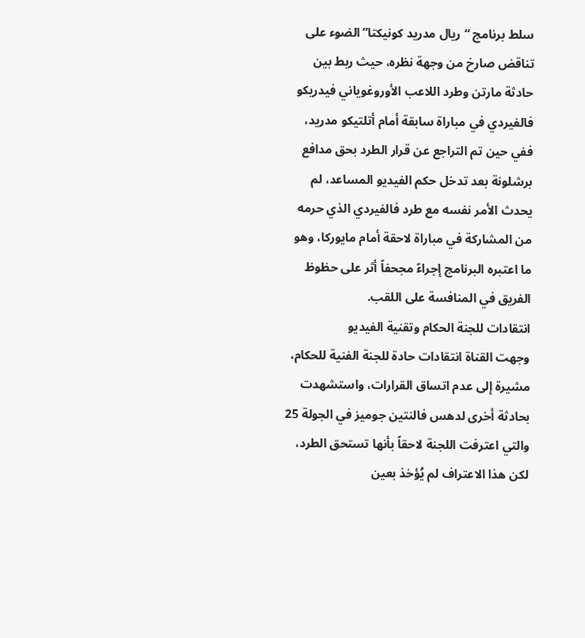سلط برنامج “ريال مدريد كونيكتا” الضوء على تناقض صارخ من وجهة نظره، حيث ربط بين حادثة مارتن وطرد اللاعب الأوروغوياني فيدريكو فالفيردي في مباراة سابقة أمام أتلتيكو مدريد، ففي حين تم التراجع عن قرار الطرد بحق مدافع برشلونة بعد تدخل حكم الفيديو المساعد، لم يحدث الأمر نفسه مع طرد فالفيردي الذي حرمه من المشاركة في مباراة لاحقة أمام مايوركا، وهو ما اعتبره البرنامج إجراءً مجحفاً أثر على حظوظ الفريق في المنافسة على اللقب.
انتقادات للجنة الحكام وتقنية الفيديو
وجهت القناة انتقادات حادة للجنة الفنية للحكام، مشيرة إلى عدم اتساق القرارات، واستشهدت بحادثة أخرى لدهس فالنتين جوميز في الجولة 25 والتي اعترفت اللجنة لاحقاً بأنها تستحق الطرد، لكن هذا الاعتراف لم يُؤخذ بعين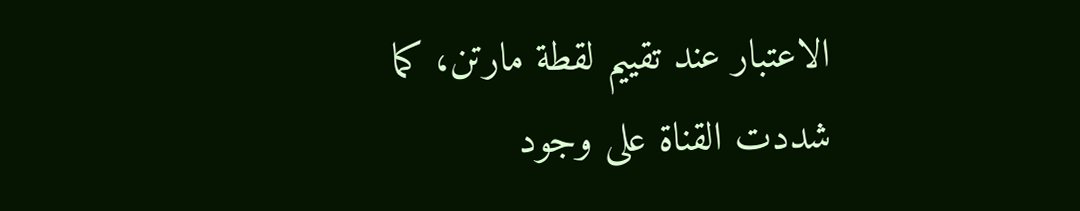الاعتبار عند تقييم لقطة مارتن، كما شددت القناة على وجود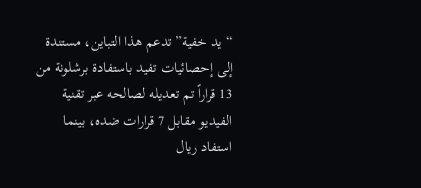“يد خفية” تدعم هذا التباين، مستندة إلى إحصائيات تفيد باستفادة برشلونة من 13 قراراً تم تعديله لصالحه عبر تقنية الفيديو مقابل 7 قرارات ضده، بينما استفاد ريال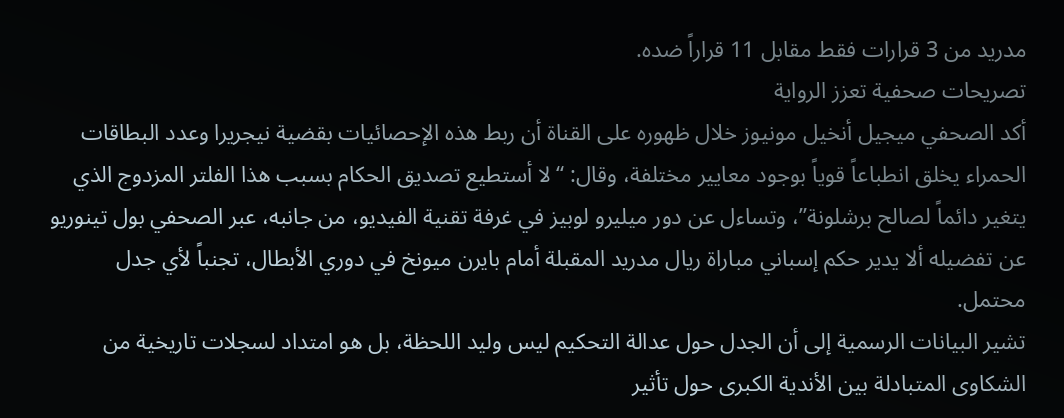مدريد من 3 قرارات فقط مقابل 11 قراراً ضده.
تصريحات صحفية تعزز الرواية
أكد الصحفي ميجيل أنخيل مونيوز خلال ظهوره على القناة أن ربط هذه الإحصائيات بقضية نيجريرا وعدد البطاقات الحمراء يخلق انطباعاً قوياً بوجود معايير مختلفة، وقال: “لا أستطيع تصديق الحكام بسبب هذا الفلتر المزدوج الذي يتغير دائماً لصالح برشلونة”، وتساءل عن دور ميليرو لوبيز في غرفة تقنية الفيديو، من جانبه، عبر الصحفي بول تينوريو عن تفضيله ألا يدير حكم إسباني مباراة ريال مدريد المقبلة أمام بايرن ميونخ في دوري الأبطال، تجنباً لأي جدل محتمل.
تشير البيانات الرسمية إلى أن الجدل حول عدالة التحكيم ليس وليد اللحظة، بل هو امتداد لسجلات تاريخية من الشكاوى المتبادلة بين الأندية الكبرى حول تأثير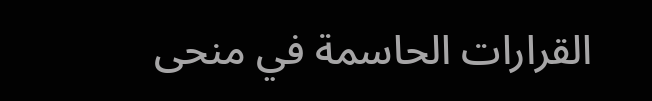القرارات الحاسمة في منحى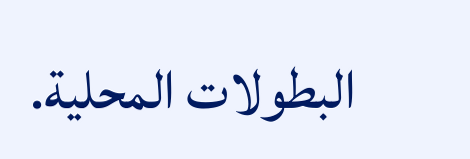البطولات المحلية.